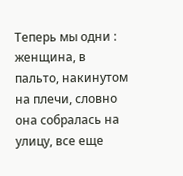Теперь мы одни : женщина, в пальто, накинутом на плечи, словно она собралась на улицу, все еще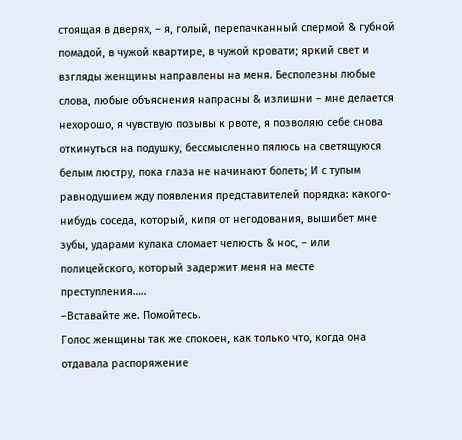стоящая в дверях, – я, голый, перепачканный спермой & губной помадой, в чужой квартире, в чужой кровати; яркий свет и взгляды женщины направлены на меня. Бесполезны любые слова, любые объяснения напрасны & излишни – мне делается нехорошо, я чувствую позывы к рвоте, я позволяю себе снова откинуться на подушку, бессмысленно пялюсь на светящуюся белым люстру, пока глаза не начинают болеть; И с тупым равнодушием жду появления представителей порядка: какого-нибудь соседа, который, кипя от негодования, вышибет мне зубы, ударами кулака сломает челюсть & нос, – или полицейского, который задержит меня на месте преступления…..
–Вставайте же. Помойтесь.
Голос женщины так же спокоен, как только что, когда она отдавала распоряжение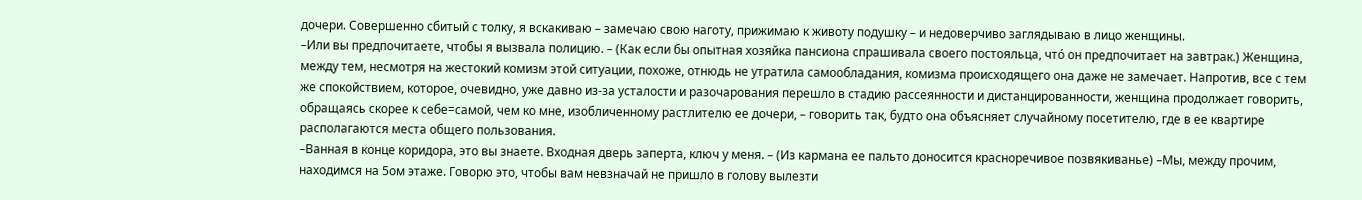дочери. Совершенно сбитый с толку, я вскакиваю – замечаю свою наготу, прижимаю к животу подушку – и недоверчиво заглядываю в лицо женщины.
–Или вы предпочитаете, чтобы я вызвала полицию. – (Как если бы опытная хозяйка пансиона спрашивала своего постояльца, чтó он предпочитает на завтрак.) Женщина, между тем, несмотря на жестокий комизм этой ситуации, похоже, отнюдь не утратила самообладания, комизма происходящего она даже не замечает. Напротив, все с тем же спокойствием, которое, очевидно, уже давно из-за усталости и разочарования перешло в стадию рассеянности и дистанцированности, женщина продолжает говорить, обращаясь скорее к себе=самой, чем ко мне, изобличенному растлителю ее дочери, – говорить так, будто она объясняет случайному посетителю, где в ее квартире располагаются места общего пользования.
–Ванная в конце коридора, это вы знаете. Входная дверь заперта, ключ у меня. – (Из кармана ее пальто доносится красноречивое позвякиванье) –Мы, между прочим, находимся на 5ом этаже. Говорю это, чтобы вам невзначай не пришло в голову вылезти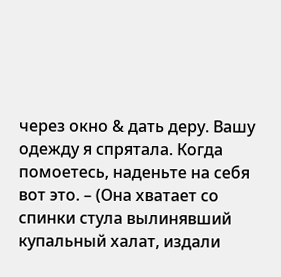через окно & дать деру. Вашу одежду я спрятала. Когда помоетесь, наденьте на себя вот это. – (Она хватает со спинки стула вылинявший купальный халат, издали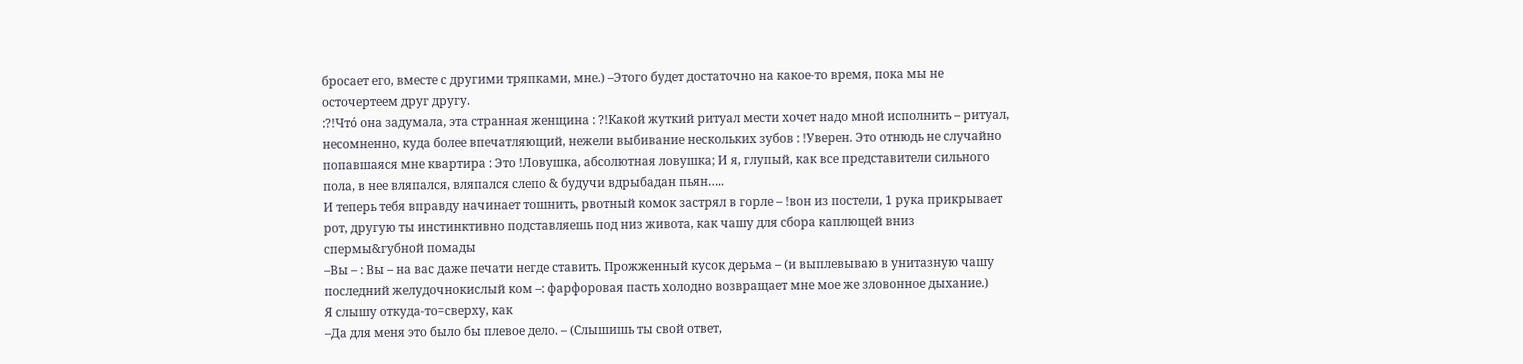бросает его, вместе с другими тряпками, мне.) –Этого будет достаточно на какое-то время, пока мы не осточертеем друг другу.
:?!Чтó она задумала, эта странная женщина : ?!Какой жуткий ритуал мести хочет надо мной исполнить – ритуал, несомненно, куда более впечатляющий, нежели выбивание нескольких зубов : !Уверен. Это отнюдь не случайно попавшаяся мне квартира : Это !Ловушка, абсолютная ловушка; И я, глупый, как все представители сильного пола, в нее вляпался, вляпался слепо & будучи вдрыбадан пьян…..
И теперь тебя вправду начинает тошнить, рвотный комок застрял в горле – !вон из постели, 1 рука прикрывает рот, другую ты инстинктивно подставляешь под низ живота, как чашу для сбора каплющей вниз спермы&губной помады
–Вы – : Вы – на вас даже печати негде ставить. Прожженный кусок дерьма – (и выплевываю в унитазную чашу последний желудочнокислый ком –: фарфоровая пасть холодно возвращает мне мое же зловонное дыхание.)
Я слышу откуда-то=сверху, как
–Да для меня это было бы плевое дело. – (Слышишь ты свой ответ,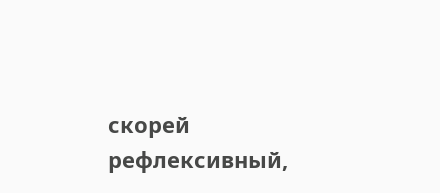скорей рефлексивный,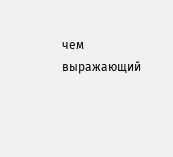чем выражающий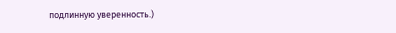подлинную уверенность.)